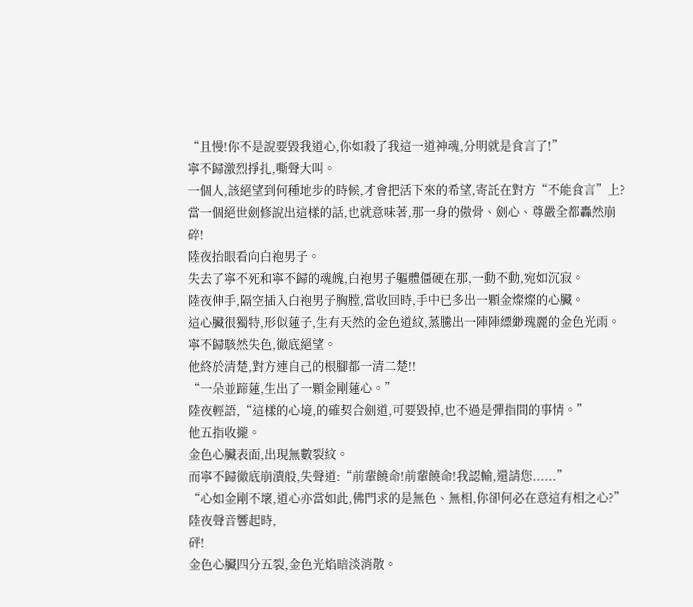“且慢!你不是說要毀我道心,你如殺了我這一道神魂,分明就是食言了!”
寧不歸激烈掙扎,嘶聲大叫。
一個人,該絕望到何種地步的時候,才會把活下來的希望,寄託在對方“不能食言”上?
當一個絕世劍修說出這樣的話,也就意味著,那一身的傲骨、劍心、尊嚴全都轟然崩碎!
陸夜抬眼看向白袍男子。
失去了寧不死和寧不歸的魂魄,白袍男子軀體僵硬在那,一動不動,宛如沉寂。
陸夜伸手,隔空插入白袍男子胸膛,當收回時,手中已多出一顆金燦燦的心臟。
這心臟很獨特,形似蓮子,生有天然的金色道紋,蒸騰出一陣陣縹緲瑰麗的金色光雨。
寧不歸駭然失色,徹底絕望。
他終於清楚,對方連自己的根腳都一清二楚!!
“一朵並蹄蓮,生出了一顆金剛蓮心。”
陸夜輕語,“這樣的心境,的確契合劍道,可要毀掉,也不過是彈指間的事情。”
他五指收攏。
金色心臟表面,出現無數裂紋。
而寧不歸徹底崩潰般,失聲道:“前輩饒命!前輩饒命!我認輸,還請您......”
“心如金剛不壞,道心亦當如此,佛門求的是無色、無相,你卻何必在意這有相之心?”
陸夜聲音響起時,
砰!
金色心臟四分五裂,金色光焰暗淡消散。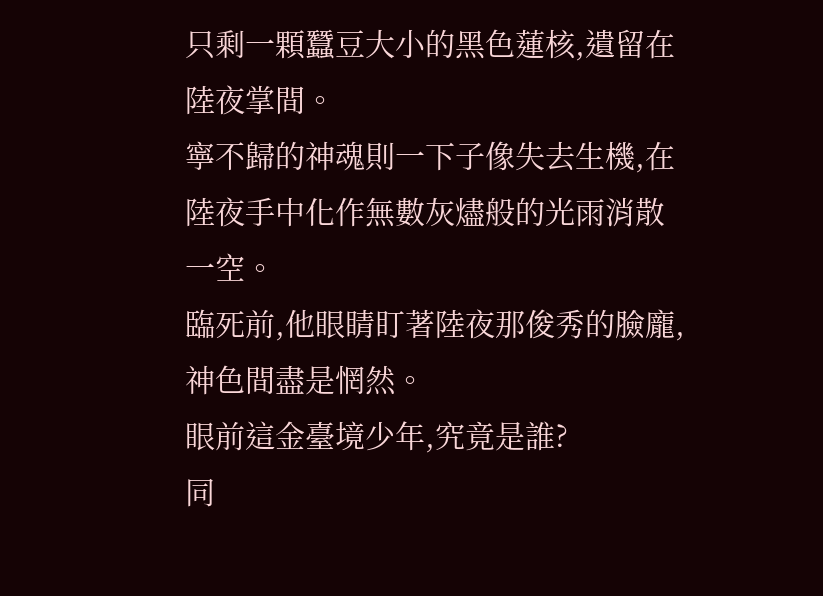只剩一顆蠶豆大小的黑色蓮核,遺留在陸夜掌間。
寧不歸的神魂則一下子像失去生機,在陸夜手中化作無數灰燼般的光雨消散一空。
臨死前,他眼睛盯著陸夜那俊秀的臉龐,神色間盡是惘然。
眼前這金臺境少年,究竟是誰?
同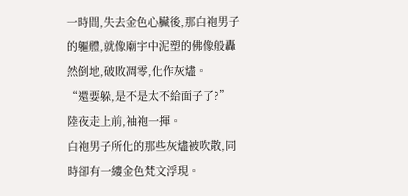一時間,失去金色心臟後,那白袍男子的軀體,就像廟宇中泥塑的佛像般轟然倒地,破敗凋零,化作灰燼。
“還要躲,是不是太不給面子了?”
陸夜走上前,袖袍一揮。
白袍男子所化的那些灰燼被吹散,同時卻有一縷金色梵文浮現。